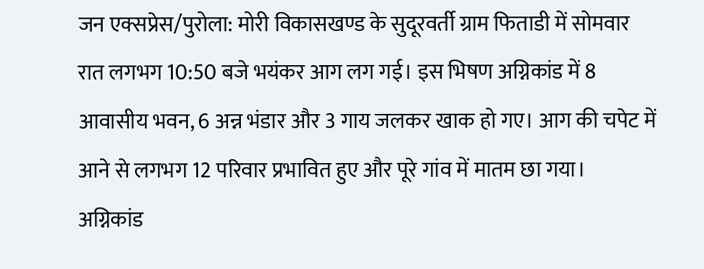जन एक्सप्रेस/पुरोला: मोरी विकासखण्ड के सुदूरवर्ती ग्राम फिताडी में सोमवार रात लगभग 10:50 बजे भयंकर आग लग गई। इस भिषण अग्निकांड में 8 आवासीय भवन, 6 अन्न भंडार और 3 गाय जलकर खाक हो गए। आग की चपेट में आने से लगभग 12 परिवार प्रभावित हुए और पूरे गांव में मातम छा गया।
अग्निकांड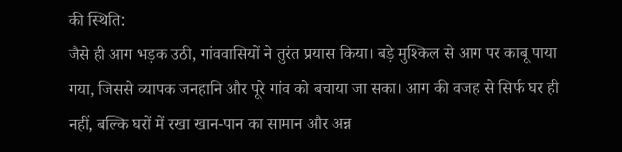की स्थिति:
जैसे ही आग भड़क उठी, गांववासियों ने तुरंत प्रयास किया। बड़े मुश्किल से आग पर काबू पाया गया, जिससे व्यापक जनहानि और पूरे गांव को बचाया जा सका। आग की वजह से सिर्फ घर ही नहीं, बल्कि घरों में रखा खान-पान का सामान और अन्न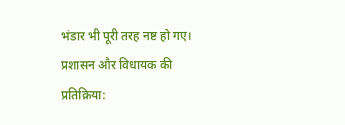भंडार भी पूरी तरह नष्ट हो गए।
प्रशासन और विधायक की प्रतिक्रिया: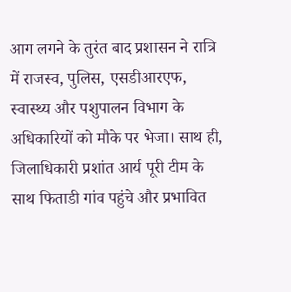आग लगने के तुरंत बाद प्रशासन ने रात्रि में राजस्व, पुलिस, एसडीआरएफ, स्वास्थ्य और पशुपालन विभाग के अधिकारियों को मौके पर भेजा। साथ ही, जिलाधिकारी प्रशांत आर्य पूरी टीम के साथ फिताडी गांव पहुंचे और प्रभावित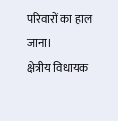परिवारों का हाल जाना।
क्षेत्रीय विधायक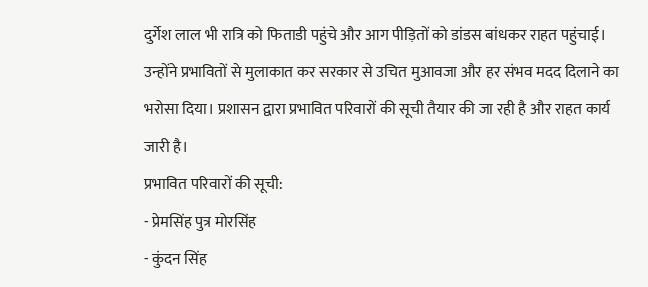दुर्गेश लाल भी रात्रि को फिताडी पहुंचे और आग पीड़ितों को डांडस बांधकर राहत पहुंचाई। उन्होंने प्रभावितों से मुलाकात कर सरकार से उचित मुआवजा और हर संभव मदद दिलाने का भरोसा दिया। प्रशासन द्वारा प्रभावित परिवारों की सूची तैयार की जा रही है और राहत कार्य जारी है।
प्रभावित परिवारों की सूची:
- प्रेमसिंह पुत्र मोरसिंह
- कुंदन सिंह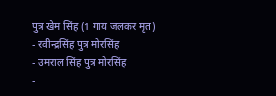पुत्र खेम सिंह (1 गाय जलकर मृत)
- रवीन्द्रसिंह पुत्र मोरसिंह
- उमराल सिंह पुत्र मोरसिंह
-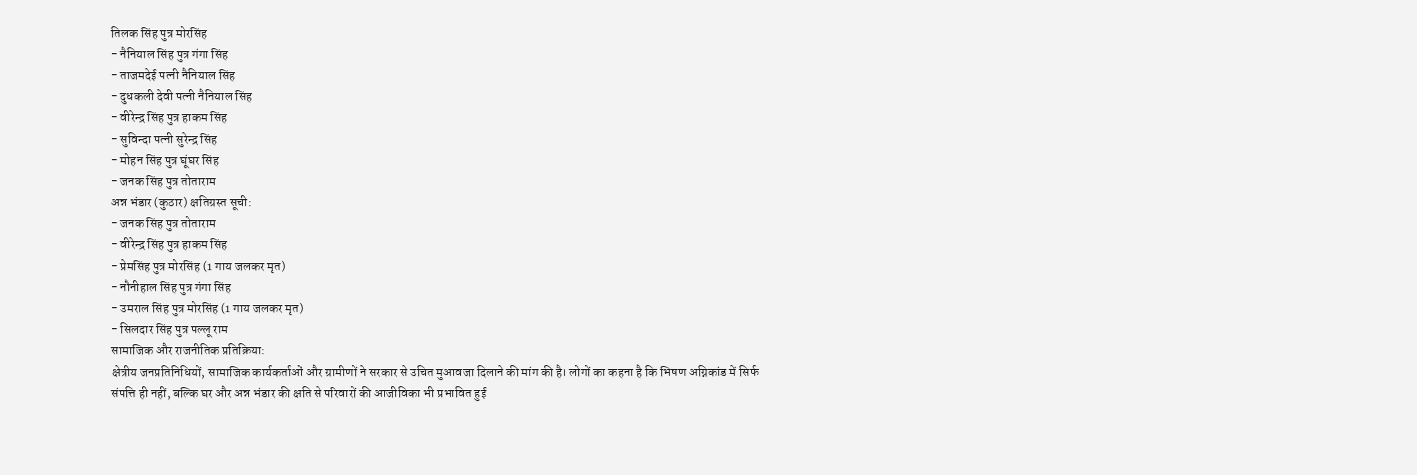तिलक सिंह पुत्र मोरसिंह
- नैनियाल सिंह पुत्र गंगा सिंह
- ताजमदेई पत्नी नैनियाल सिंह
- दुधकली देवी पत्नी नैनियाल सिंह
- वीरेन्द्र सिंह पुत्र हाकम सिंह
- सुविन्दा पत्नी सुरेन्द्र सिंह
- मोहन सिंह पुत्र घूंघर सिंह
- जनक सिंह पुत्र तोताराम
अन्न भंडार (कुठार) क्षतिग्रस्त सूची:
- जनक सिंह पुत्र तोताराम
- वीरेन्द्र सिंह पुत्र हाकम सिंह
- प्रेमसिंह पुत्र मोरसिंह (1 गाय जलकर मृत)
- नौनीहाल सिंह पुत्र गंगा सिंह
- उमराल सिंह पुत्र मोरसिंह (1 गाय जलकर मृत)
- सिलदार सिंह पुत्र पल्लू राम
सामाजिक और राजनीतिक प्रतिक्रिया:
क्षेत्रीय जनप्रतिनिधियों, सामाजिक कार्यकर्ताओं और ग्रामीणों ने सरकार से उचित मुआवजा दिलाने की मांग की है। लोगों का कहना है कि भिषण अग्निकांड में सिर्फ संपत्ति ही नहीं, बल्कि घर और अन्न भंडार की क्षति से परिवारों की आजीविका भी प्रभावित हुई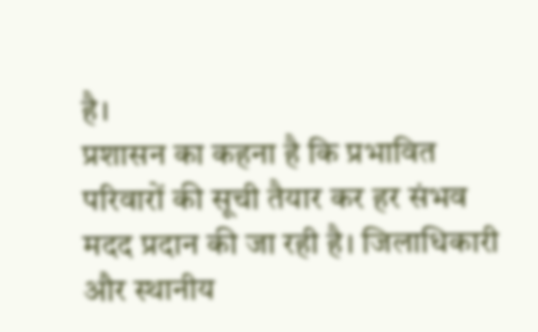है।
प्रशासन का कहना है कि प्रभावित परिवारों की सूची तैयार कर हर संभव मदद प्रदान की जा रही है। जिलाधिकारी और स्थानीय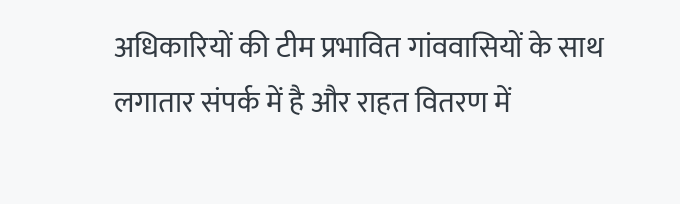अधिकारियों की टीम प्रभावित गांववासियों के साथ लगातार संपर्क में है और राहत वितरण में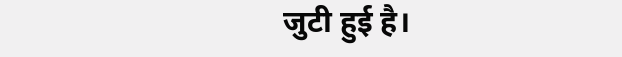जुटी हुई है।